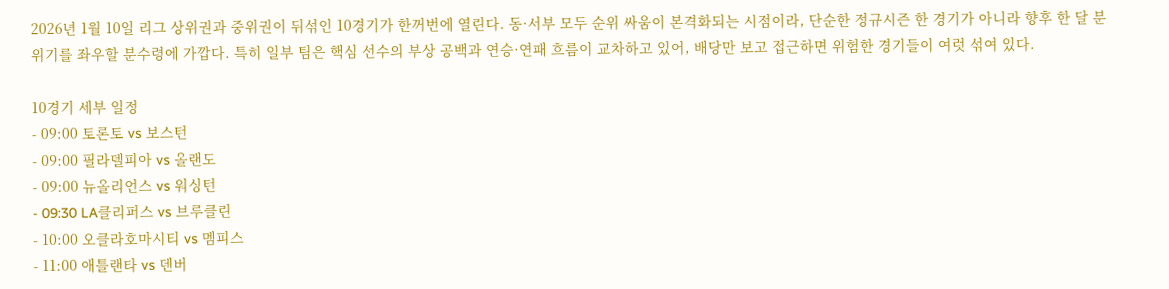2026년 1월 10일 리그 상위권과 중위권이 뒤섞인 10경기가 한꺼번에 열린다. 동·서부 모두 순위 싸움이 본격화되는 시점이라, 단순한 정규시즌 한 경기가 아니라 향후 한 달 분위기를 좌우할 분수령에 가깝다. 특히 일부 팀은 핵심 선수의 부상 공백과 연승·연패 흐름이 교차하고 있어, 배당만 보고 접근하면 위험한 경기들이 여럿 섞여 있다.

10경기 세부 일정
- 09:00 토론토 vs 보스턴
- 09:00 필라델피아 vs 올랜도
- 09:00 뉴올리언스 vs 워싱턴
- 09:30 LA클리퍼스 vs 브루클린
- 10:00 오클라호마시티 vs 멤피스
- 11:00 애틀랜타 vs 덴버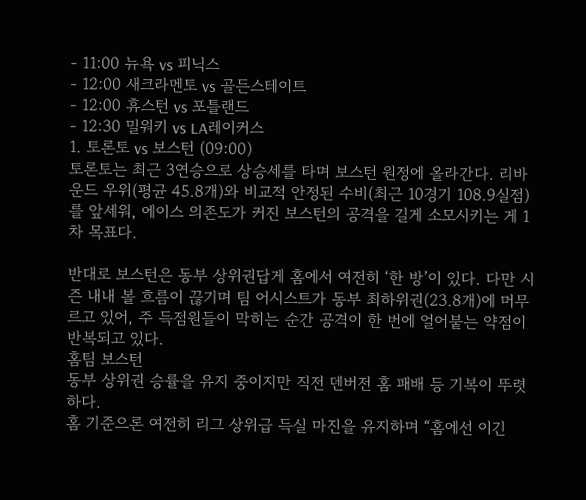- 11:00 뉴욕 vs 피닉스
- 12:00 새크라멘토 vs 골든스테이트
- 12:00 휴스턴 vs 포틀랜드
- 12:30 밀워키 vs LA레이커스
1. 토론토 vs 보스턴 (09:00)
토론토는 최근 3연승으로 상승세를 타며 보스턴 원정에 올라간다. 리바운드 우위(평균 45.8개)와 비교적 안정된 수비(최근 10경기 108.9실점)를 앞세워, 에이스 의존도가 커진 보스턴의 공격을 길게 소모시키는 게 1차 목표다.

반대로 보스턴은 동부 상위권답게 홈에서 여전히 ‘한 방’이 있다. 다만 시즌 내내 볼 흐름이 끊기며 팀 어시스트가 동부 최하위권(23.8개)에 머무르고 있어, 주 득점원들이 막히는 순간 공격이 한 번에 얼어붙는 약점이 반복되고 있다.
홈팀 보스턴
동부 상위권 승률을 유지 중이지만 직전 덴버전 홈 패배 등 기복이 뚜렷하다.
홈 기준으론 여전히 리그 상위급 득실 마진을 유지하며 “홈에선 이긴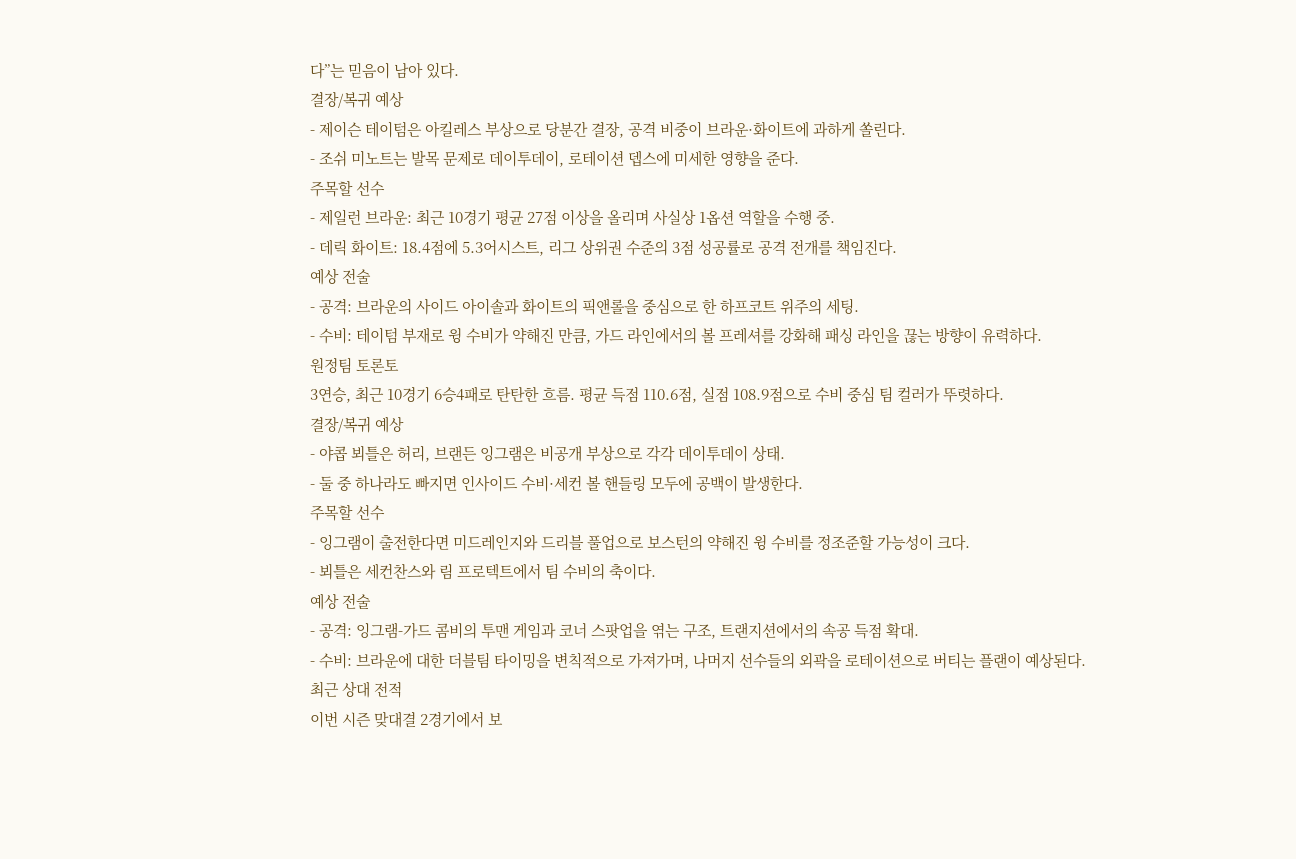다”는 믿음이 남아 있다.
결장/복귀 예상
- 제이슨 테이텀은 아킬레스 부상으로 당분간 결장, 공격 비중이 브라운·화이트에 과하게 쏠린다.
- 조쉬 미노트는 발목 문제로 데이투데이, 로테이션 뎁스에 미세한 영향을 준다.
주목할 선수
- 제일런 브라운: 최근 10경기 평균 27점 이상을 올리며 사실상 1옵션 역할을 수행 중.
- 데릭 화이트: 18.4점에 5.3어시스트, 리그 상위권 수준의 3점 성공률로 공격 전개를 책임진다.
예상 전술
- 공격: 브라운의 사이드 아이솔과 화이트의 픽앤롤을 중심으로 한 하프코트 위주의 세팅.
- 수비: 테이텀 부재로 윙 수비가 약해진 만큼, 가드 라인에서의 볼 프레셔를 강화해 패싱 라인을 끊는 방향이 유력하다.
원정팀 토론토
3연승, 최근 10경기 6승4패로 탄탄한 흐름. 평균 득점 110.6점, 실점 108.9점으로 수비 중심 팀 컬러가 뚜렷하다.
결장/복귀 예상
- 야콥 뵈틀은 허리, 브랜든 잉그램은 비공개 부상으로 각각 데이투데이 상태.
- 둘 중 하나라도 빠지면 인사이드 수비·세컨 볼 핸들링 모두에 공백이 발생한다.
주목할 선수
- 잉그램이 출전한다면 미드레인지와 드리블 풀업으로 보스턴의 약해진 윙 수비를 정조준할 가능성이 크다.
- 뵈틀은 세컨찬스와 림 프로텍트에서 팀 수비의 축이다.
예상 전술
- 공격: 잉그램-가드 콤비의 투맨 게임과 코너 스팟업을 엮는 구조, 트랜지션에서의 속공 득점 확대.
- 수비: 브라운에 대한 더블팀 타이밍을 변칙적으로 가져가며, 나머지 선수들의 외곽을 로테이션으로 버티는 플랜이 예상된다.
최근 상대 전적
이번 시즌 맞대결 2경기에서 보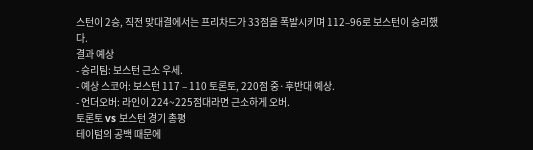스턴이 2승, 직전 맞대결에서는 프리차드가 33점을 폭발시키며 112–96로 보스턴이 승리했다.
결과 예상
- 승리팀: 보스턴 근소 우세.
- 예상 스코어: 보스턴 117 – 110 토론토, 220점 중·후반대 예상.
- 언더오버: 라인이 224~225점대라면 근소하게 오버.
토론토 vs 보스턴 경기 총평
테이텀의 공백 때문에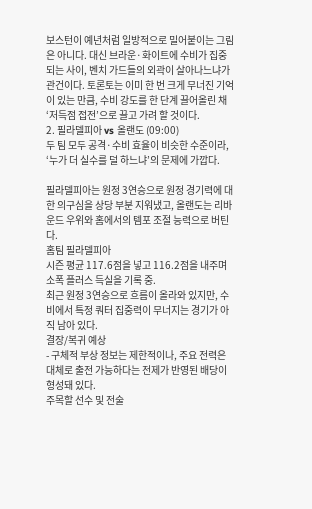보스턴이 예년처럼 일방적으로 밀어붙이는 그림은 아니다. 대신 브라운·화이트에 수비가 집중되는 사이, 벤치 가드들의 외곽이 살아나느냐가 관건이다. 토론토는 이미 한 번 크게 무너진 기억이 있는 만큼, 수비 강도를 한 단계 끌어올린 채 ‘저득점 접전’으로 끌고 가려 할 것이다.
2. 필라델피아 vs 올랜도 (09:00)
두 팀 모두 공격·수비 효율이 비슷한 수준이라, ‘누가 더 실수를 덜 하느냐’의 문제에 가깝다.

필라델피아는 원정 3연승으로 원정 경기력에 대한 의구심을 상당 부분 지워냈고, 올랜도는 리바운드 우위와 홈에서의 템포 조절 능력으로 버틴다.
홈팀 필라델피아
시즌 평균 117.6점을 넣고 116.2점을 내주며 소폭 플러스 득실을 기록 중.
최근 원정 3연승으로 흐름이 올라와 있지만, 수비에서 특정 쿼터 집중력이 무너지는 경기가 아직 남아 있다.
결장/복귀 예상
- 구체적 부상 정보는 제한적이나, 주요 전력은 대체로 출전 가능하다는 전제가 반영된 배당이 형성돼 있다.
주목할 선수 및 전술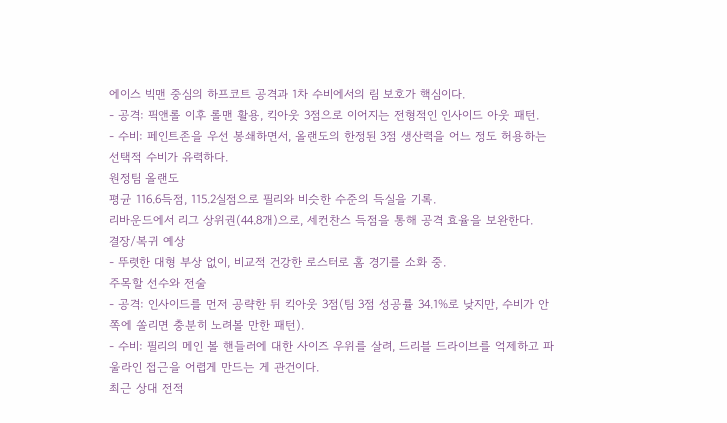에이스 빅맨 중심의 하프코트 공격과 1차 수비에서의 림 보호가 핵심이다.
- 공격: 픽앤롤 이후 롤맨 활용, 킥아웃 3점으로 이어지는 전형적인 인사이드 아웃 패턴.
- 수비: 페인트존을 우선 봉쇄하면서, 올랜도의 한정된 3점 생산력을 어느 정도 허용하는 선택적 수비가 유력하다.
원정팀 올랜도
평균 116.6득점, 115.2실점으로 필리와 비슷한 수준의 득실을 기록.
리바운드에서 리그 상위권(44.8개)으로, 세컨찬스 득점을 통해 공격 효율을 보완한다.
결장/복귀 예상
- 뚜렷한 대형 부상 없이, 비교적 건강한 로스터로 홈 경기를 소화 중.
주목할 선수와 전술
- 공격: 인사이드를 먼저 공략한 뒤 킥아웃 3점(팀 3점 성공률 34.1%로 낮지만, 수비가 안쪽에 쏠리면 충분히 노려볼 만한 패턴).
- 수비: 필리의 메인 볼 핸들러에 대한 사이즈 우위를 살려, 드리블 드라이브를 억제하고 파울라인 접근을 어렵게 만드는 게 관건이다.
최근 상대 전적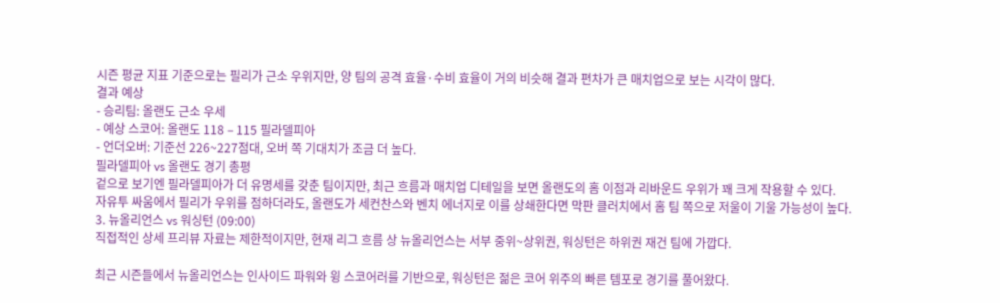시즌 평균 지표 기준으로는 필리가 근소 우위지만, 양 팀의 공격 효율·수비 효율이 거의 비슷해 결과 편차가 큰 매치업으로 보는 시각이 많다.
결과 예상
- 승리팀: 올랜도 근소 우세
- 예상 스코어: 올랜도 118 – 115 필라델피아
- 언더오버: 기준선 226~227점대, 오버 쪽 기대치가 조금 더 높다.
필라델피아 vs 올랜도 경기 총평
겉으로 보기엔 필라델피아가 더 유명세를 갖춘 팀이지만, 최근 흐름과 매치업 디테일을 보면 올랜도의 홈 이점과 리바운드 우위가 꽤 크게 작용할 수 있다.
자유투 싸움에서 필리가 우위를 점하더라도, 올랜도가 세컨찬스와 벤치 에너지로 이를 상쇄한다면 막판 클러치에서 홈 팀 쪽으로 저울이 기울 가능성이 높다.
3. 뉴올리언스 vs 워싱턴 (09:00)
직접적인 상세 프리뷰 자료는 제한적이지만, 현재 리그 흐름 상 뉴올리언스는 서부 중위~상위권, 워싱턴은 하위권 재건 팀에 가깝다.

최근 시즌들에서 뉴올리언스는 인사이드 파워와 윙 스코어러를 기반으로, 워싱턴은 젊은 코어 위주의 빠른 템포로 경기를 풀어왔다.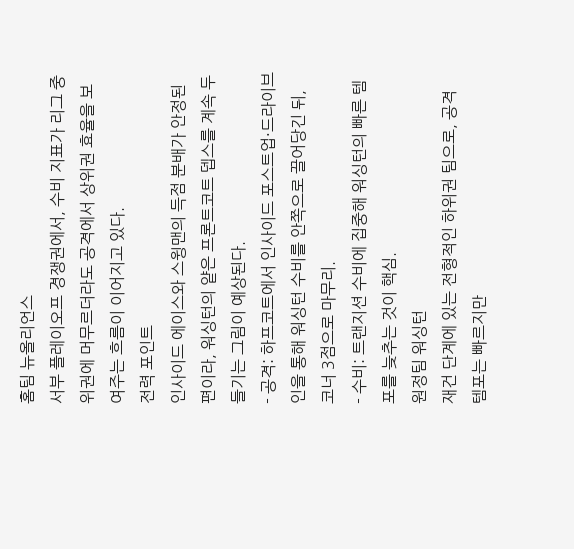홈팀 뉴올리언스
서부 플레이오프 경쟁권에서, 수비 지표가 리그 중위권에 머무르더라도 공격에서 상위권 효율을 보여주는 흐름이 이어지고 있다.
전력 포인트
인사이드 에이스와 스윙맨의 득점 분배가 안정된 편이라, 워싱턴의 얕은 프론트코트 뎁스를 계속 두들기는 그림이 예상된다.
- 공격: 하프코트에서 인사이드 포스트업·드라이브 인을 통해 워싱턴 수비를 안쪽으로 끌어당긴 뒤, 코너 3점으로 마무리.
- 수비: 트랜지션 수비에 집중해 워싱턴의 빠른 템포를 늦추는 것이 핵심.
원정팀 워싱턴
재건 단계에 있는 전형적인 하위권 팀으로, 공격 템포는 빠르지만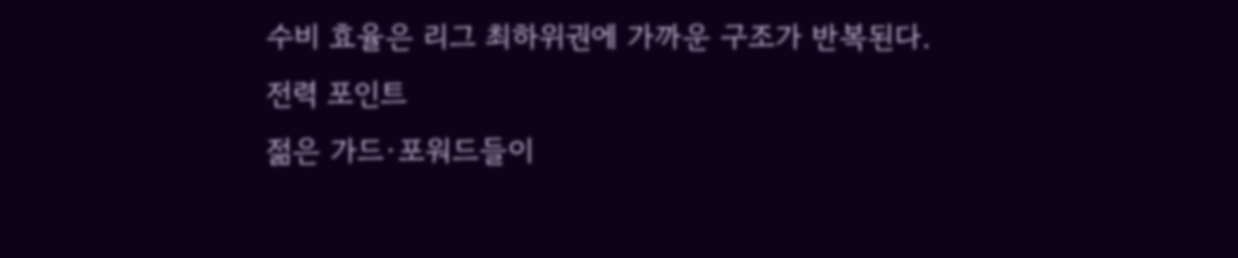수비 효율은 리그 최하위권에 가까운 구조가 반복된다.
전력 포인트
젊은 가드·포워드들이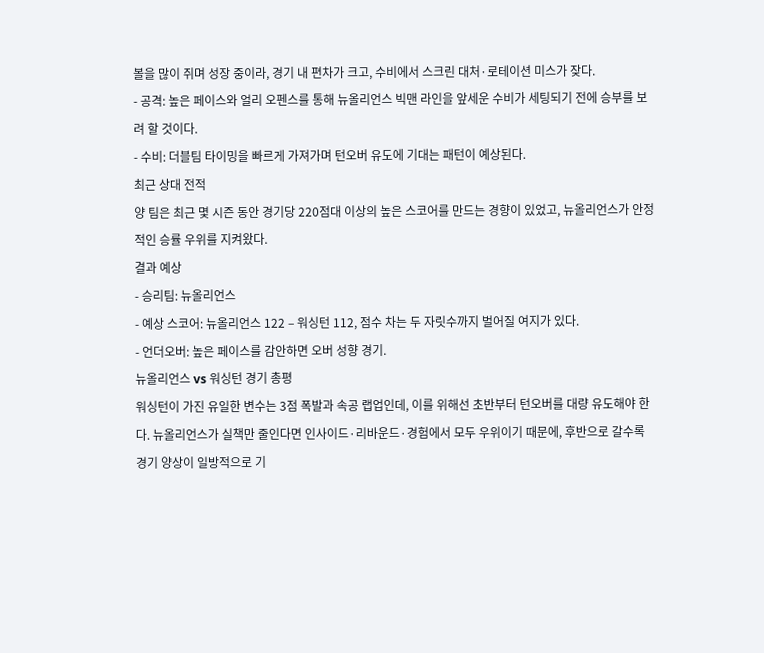볼을 많이 쥐며 성장 중이라, 경기 내 편차가 크고, 수비에서 스크린 대처·로테이션 미스가 잦다.
- 공격: 높은 페이스와 얼리 오펜스를 통해 뉴올리언스 빅맨 라인을 앞세운 수비가 세팅되기 전에 승부를 보려 할 것이다.
- 수비: 더블팀 타이밍을 빠르게 가져가며 턴오버 유도에 기대는 패턴이 예상된다.
최근 상대 전적
양 팀은 최근 몇 시즌 동안 경기당 220점대 이상의 높은 스코어를 만드는 경향이 있었고, 뉴올리언스가 안정적인 승률 우위를 지켜왔다.
결과 예상
- 승리팀: 뉴올리언스
- 예상 스코어: 뉴올리언스 122 – 워싱턴 112, 점수 차는 두 자릿수까지 벌어질 여지가 있다.
- 언더오버: 높은 페이스를 감안하면 오버 성향 경기.
뉴올리언스 vs 워싱턴 경기 총평
워싱턴이 가진 유일한 변수는 3점 폭발과 속공 랩업인데, 이를 위해선 초반부터 턴오버를 대량 유도해야 한다. 뉴올리언스가 실책만 줄인다면 인사이드·리바운드·경험에서 모두 우위이기 때문에, 후반으로 갈수록 경기 양상이 일방적으로 기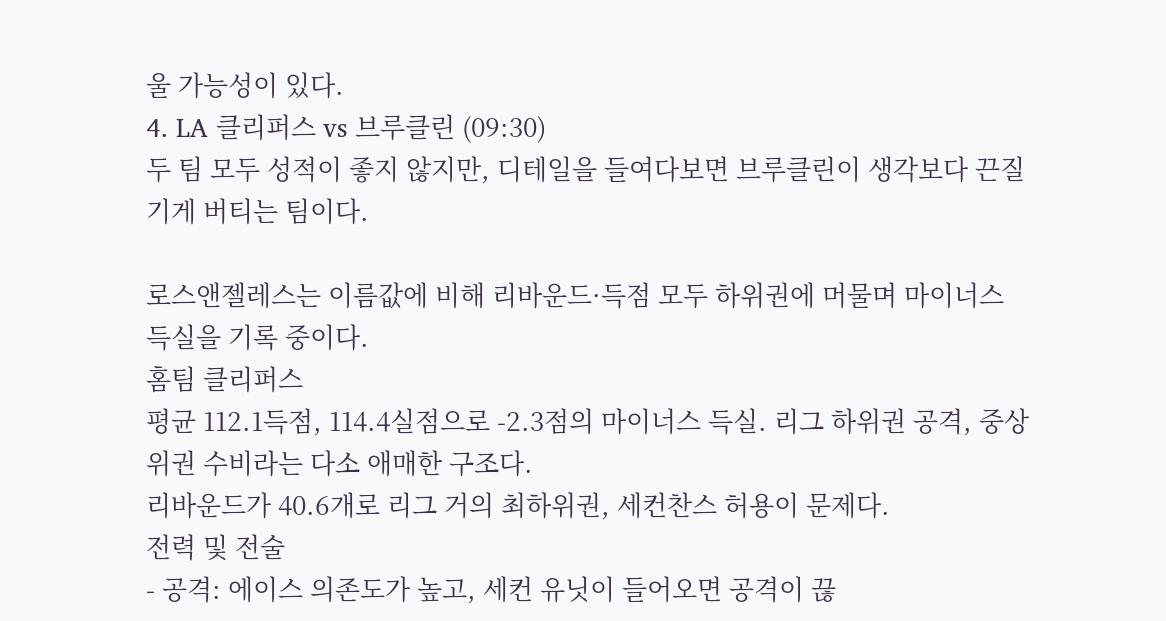울 가능성이 있다.
4. LA 클리퍼스 vs 브루클린 (09:30)
두 팀 모두 성적이 좋지 않지만, 디테일을 들여다보면 브루클린이 생각보다 끈질기게 버티는 팀이다.

로스앤젤레스는 이름값에 비해 리바운드·득점 모두 하위권에 머물며 마이너스 득실을 기록 중이다.
홈팀 클리퍼스
평균 112.1득점, 114.4실점으로 -2.3점의 마이너스 득실. 리그 하위권 공격, 중상위권 수비라는 다소 애매한 구조다.
리바운드가 40.6개로 리그 거의 최하위권, 세컨찬스 허용이 문제다.
전력 및 전술
- 공격: 에이스 의존도가 높고, 세컨 유닛이 들어오면 공격이 끊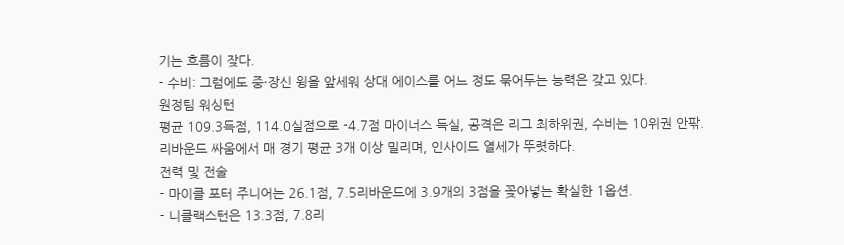기는 흐름이 잦다.
- 수비: 그럼에도 중·장신 윙을 앞세워 상대 에이스를 어느 정도 묶어두는 능력은 갖고 있다.
원정팀 워싱턴
평균 109.3득점, 114.0실점으로 -4.7점 마이너스 득실, 공격은 리그 최하위권, 수비는 10위권 안팎.
리바운드 싸움에서 매 경기 평균 3개 이상 밀리며, 인사이드 열세가 뚜렷하다.
전력 및 전술
- 마이클 포터 주니어는 26.1점, 7.5리바운드에 3.9개의 3점을 꽂아넣는 확실한 1옵션.
- 니클랙스턴은 13.3점, 7.8리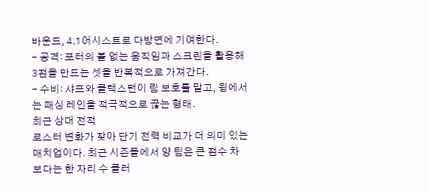바운드, 4.1어시스트로 다방면에 기여한다.
- 공격: 포터의 볼 없는 움직임과 스크린을 활용해 3점을 만드는 셋을 반복적으로 가져간다.
- 수비: 샤프와 클랙스턴이 림 보호를 맡고, 윙에서는 패싱 레인을 적극적으로 끊는 형태.
최근 상대 전적
로스터 변화가 잦아 단기 전력 비교가 더 의미 있는 매치업이다. 최근 시즌들에서 양 팀은 큰 점수 차보다는 한 자리 수 클러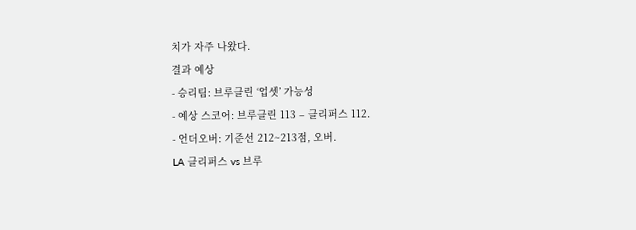치가 자주 나왔다.
결과 예상
- 승리팀: 브루클린 ‘업셋’ 가능성
- 예상 스코어: 브루클린 113 – 클리퍼스 112.
- 언더오버: 기준선 212~213점, 오버.
LA 클리퍼스 vs 브루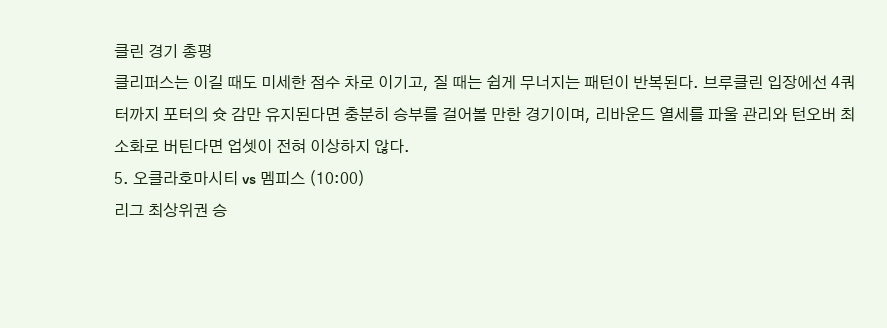클린 경기 총평
클리퍼스는 이길 때도 미세한 점수 차로 이기고, 질 때는 쉽게 무너지는 패턴이 반복된다. 브루클린 입장에선 4쿼터까지 포터의 슛 감만 유지된다면 충분히 승부를 걸어볼 만한 경기이며, 리바운드 열세를 파울 관리와 턴오버 최소화로 버틴다면 업셋이 전혀 이상하지 않다.
5. 오클라호마시티 vs 멤피스 (10:00)
리그 최상위권 승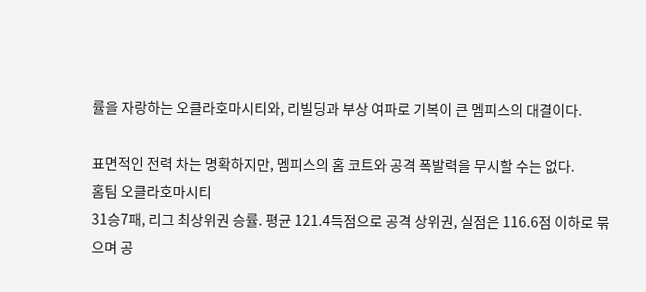률을 자랑하는 오클라호마시티와, 리빌딩과 부상 여파로 기복이 큰 멤피스의 대결이다.

표면적인 전력 차는 명확하지만, 멤피스의 홈 코트와 공격 폭발력을 무시할 수는 없다.
홈팀 오클라호마시티
31승7패, 리그 최상위권 승률. 평균 121.4득점으로 공격 상위권, 실점은 116.6점 이하로 묶으며 공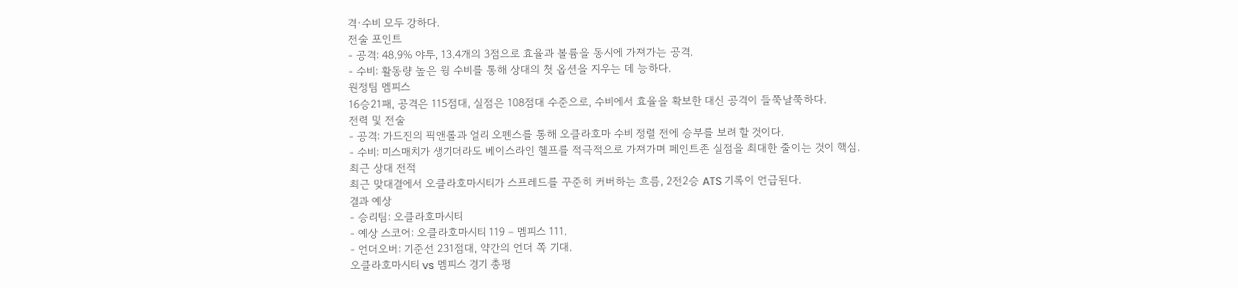격·수비 모두 강하다.
전술 포인트
- 공격: 48.9% 야투, 13.4개의 3점으로 효율과 볼륨을 동시에 가져가는 공격.
- 수비: 활동량 높은 윙 수비를 통해 상대의 첫 옵션을 지우는 데 능하다.
원정팀 멤피스
16승21패, 공격은 115점대, 실점은 108점대 수준으로, 수비에서 효율을 확보한 대신 공격이 들쭉날쭉하다.
전력 및 전술
- 공격: 가드진의 픽앤롤과 얼리 오펜스를 통해 오클라호마 수비 정렬 전에 승부를 보려 할 것이다.
- 수비: 미스매치가 생기더라도 베이스라인 헬프를 적극적으로 가져가며 페인트존 실점을 최대한 줄이는 것이 핵심.
최근 상대 전적
최근 맞대결에서 오클라호마시티가 스프레드를 꾸준히 커버하는 흐름, 2전2승 ATS 기록이 언급된다.
결과 예상
- 승리팀: 오클라호마시티
- 예상 스코어: 오클라호마시티 119 – 멤피스 111.
- 언더오버: 기준선 231점대, 약간의 언더 쪽 기대.
오클라호마시티 vs 멤피스 경기 총평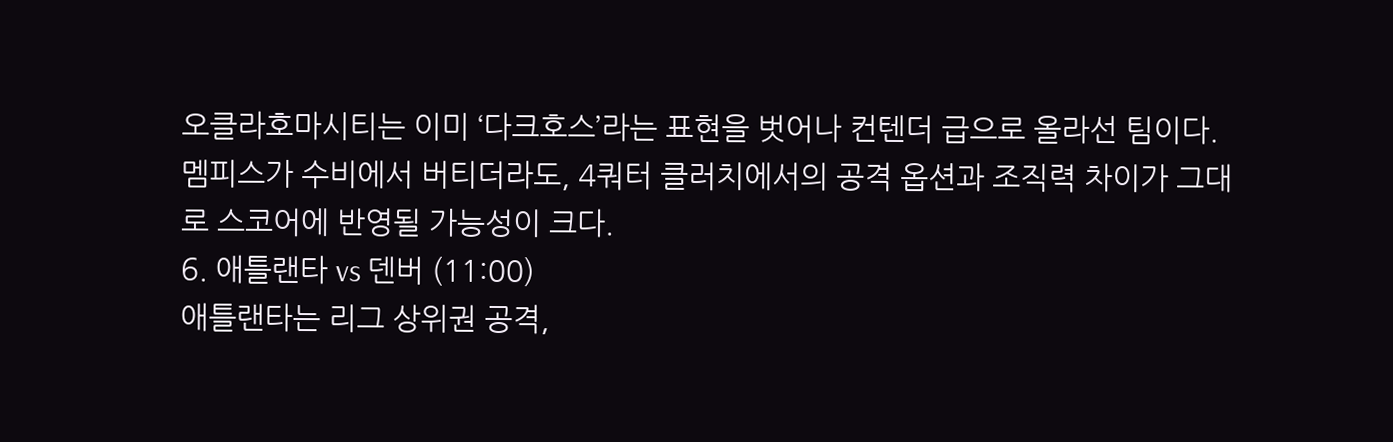오클라호마시티는 이미 ‘다크호스’라는 표현을 벗어나 컨텐더 급으로 올라선 팀이다. 멤피스가 수비에서 버티더라도, 4쿼터 클러치에서의 공격 옵션과 조직력 차이가 그대로 스코어에 반영될 가능성이 크다.
6. 애틀랜타 vs 덴버 (11:00)
애틀랜타는 리그 상위권 공격,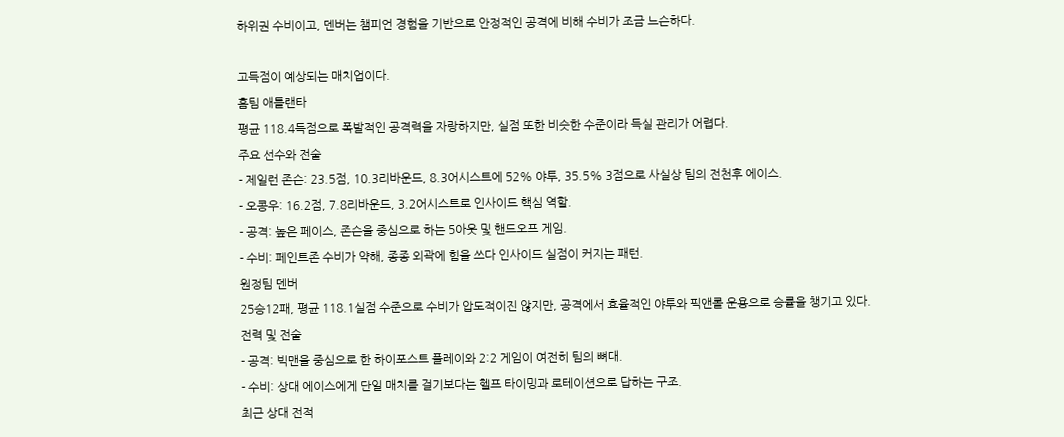하위권 수비이고, 덴버는 챔피언 경험을 기반으로 안정적인 공격에 비해 수비가 조금 느슨하다.

고득점이 예상되는 매치업이다.
홈팀 애틀랜타
평균 118.4득점으로 폭발적인 공격력을 자랑하지만, 실점 또한 비슷한 수준이라 득실 관리가 어렵다.
주요 선수와 전술
- 제일런 존슨: 23.5점, 10.3리바운드, 8.3어시스트에 52% 야투, 35.5% 3점으로 사실상 팀의 전천후 에이스.
- 오콩우: 16.2점, 7.8리바운드, 3.2어시스트로 인사이드 핵심 역할.
- 공격: 높은 페이스, 존슨을 중심으로 하는 5아웃 및 핸드오프 게임.
- 수비: 페인트존 수비가 약해, 종종 외곽에 힘을 쓰다 인사이드 실점이 커지는 패턴.
원정팀 덴버
25승12패, 평균 118.1실점 수준으로 수비가 압도적이진 않지만, 공격에서 효율적인 야투와 픽앤롤 운용으로 승률을 챙기고 있다.
전력 및 전술
- 공격: 빅맨을 중심으로 한 하이포스트 플레이와 2:2 게임이 여전히 팀의 뼈대.
- 수비: 상대 에이스에게 단일 매치를 걸기보다는 헬프 타이밍과 로테이션으로 답하는 구조.
최근 상대 전적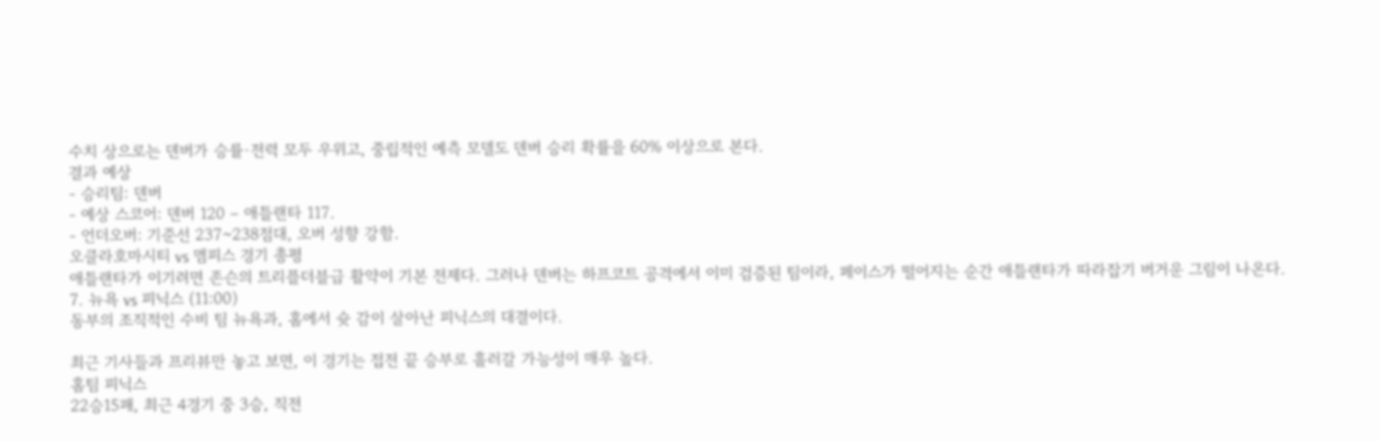수치 상으로는 덴버가 승률·전력 모두 우위고, 중립적인 예측 모델도 덴버 승리 확률을 60% 이상으로 본다.
결과 예상
- 승리팀: 덴버
- 예상 스코어: 덴버 120 – 애틀랜타 117.
- 언더오버: 기준선 237~238점대, 오버 성향 강함.
오클라호마시티 vs 멤피스 경기 총평
애틀랜타가 이기려면 존슨의 트리플더블급 활약이 기본 전제다. 그러나 덴버는 하프코트 공격에서 이미 검증된 팀이라, 페이스가 떨어지는 순간 애틀랜타가 따라잡기 버거운 그림이 나온다.
7. 뉴욕 vs 피닉스 (11:00)
동부의 조직적인 수비 팀 뉴욕과, 홈에서 슛 감이 살아난 피닉스의 대결이다.

최근 기사들과 프리뷰만 놓고 보면, 이 경기는 접전 끝 승부로 흘러갈 가능성이 매우 높다.
홈팀 피닉스
22승15패, 최근 4경기 중 3승, 직전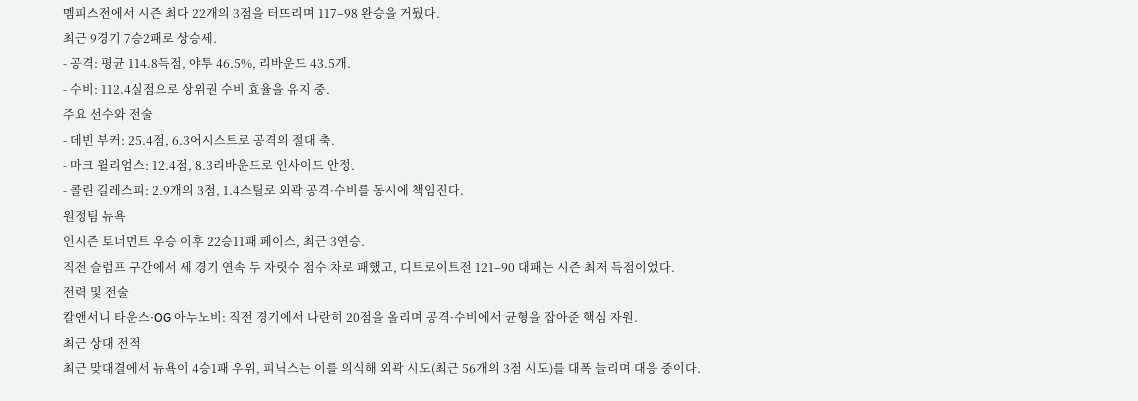멤피스전에서 시즌 최다 22개의 3점을 터뜨리며 117–98 완승을 거뒀다.
최근 9경기 7승2패로 상승세.
- 공격: 평균 114.8득점, 야투 46.5%, 리바운드 43.5개.
- 수비: 112.4실점으로 상위권 수비 효율을 유지 중.
주요 선수와 전술
- 데빈 부커: 25.4점, 6.3어시스트로 공격의 절대 축.
- 마크 윌리엄스: 12.4점, 8.3리바운드로 인사이드 안정.
- 콜린 길레스피: 2.9개의 3점, 1.4스틸로 외곽 공격·수비를 동시에 책임진다.
원정팀 뉴욕
인시즌 토너먼트 우승 이후 22승11패 페이스, 최근 3연승.
직전 슬럼프 구간에서 세 경기 연속 두 자릿수 점수 차로 패했고, 디트로이트전 121–90 대패는 시즌 최저 득점이었다.
전력 및 전술
칼앤서니 타운스·OG 아누노비: 직전 경기에서 나란히 20점을 올리며 공격·수비에서 균형을 잡아준 핵심 자원.
최근 상대 전적
최근 맞대결에서 뉴욕이 4승1패 우위, 피닉스는 이를 의식해 외곽 시도(최근 56개의 3점 시도)를 대폭 늘리며 대응 중이다.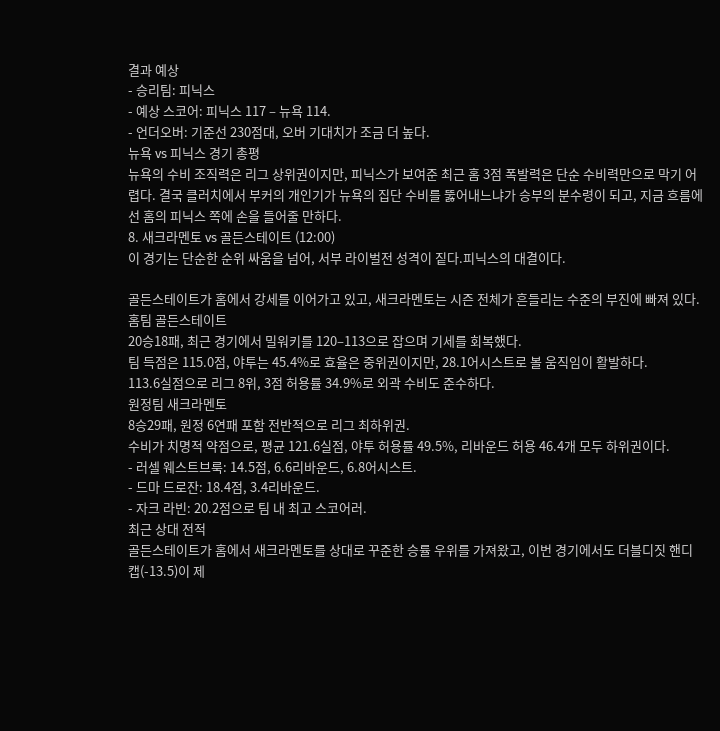결과 예상
- 승리팀: 피닉스
- 예상 스코어: 피닉스 117 – 뉴욕 114.
- 언더오버: 기준선 230점대, 오버 기대치가 조금 더 높다.
뉴욕 vs 피닉스 경기 총평
뉴욕의 수비 조직력은 리그 상위권이지만, 피닉스가 보여준 최근 홈 3점 폭발력은 단순 수비력만으로 막기 어렵다. 결국 클러치에서 부커의 개인기가 뉴욕의 집단 수비를 뚫어내느냐가 승부의 분수령이 되고, 지금 흐름에선 홈의 피닉스 쪽에 손을 들어줄 만하다.
8. 새크라멘토 vs 골든스테이트 (12:00)
이 경기는 단순한 순위 싸움을 넘어, 서부 라이벌전 성격이 짙다.피닉스의 대결이다.

골든스테이트가 홈에서 강세를 이어가고 있고, 새크라멘토는 시즌 전체가 흔들리는 수준의 부진에 빠져 있다.
홈팀 골든스테이트
20승18패, 최근 경기에서 밀워키를 120–113으로 잡으며 기세를 회복했다.
팀 득점은 115.0점, 야투는 45.4%로 효율은 중위권이지만, 28.1어시스트로 볼 움직임이 활발하다.
113.6실점으로 리그 8위, 3점 허용률 34.9%로 외곽 수비도 준수하다.
원정팀 새크라멘토
8승29패, 원정 6연패 포함 전반적으로 리그 최하위권.
수비가 치명적 약점으로, 평균 121.6실점, 야투 허용률 49.5%, 리바운드 허용 46.4개 모두 하위권이다.
- 러셀 웨스트브룩: 14.5점, 6.6리바운드, 6.8어시스트.
- 드마 드로잔: 18.4점, 3.4리바운드.
- 자크 라빈: 20.2점으로 팀 내 최고 스코어러.
최근 상대 전적
골든스테이트가 홈에서 새크라멘토를 상대로 꾸준한 승률 우위를 가져왔고, 이번 경기에서도 더블디짓 핸디캡(-13.5)이 제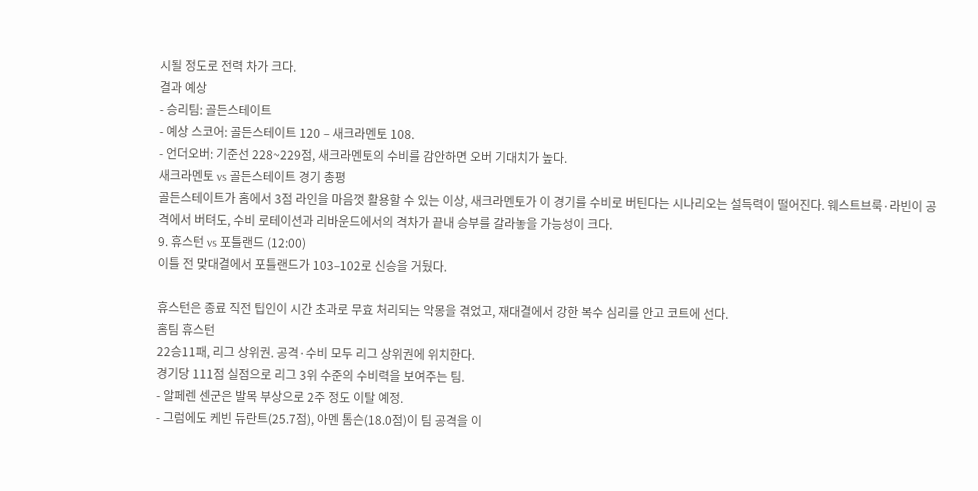시될 정도로 전력 차가 크다.
결과 예상
- 승리팀: 골든스테이트
- 예상 스코어: 골든스테이트 120 – 새크라멘토 108.
- 언더오버: 기준선 228~229점, 새크라멘토의 수비를 감안하면 오버 기대치가 높다.
새크라멘토 vs 골든스테이트 경기 총평
골든스테이트가 홈에서 3점 라인을 마음껏 활용할 수 있는 이상, 새크라멘토가 이 경기를 수비로 버틴다는 시나리오는 설득력이 떨어진다. 웨스트브룩·라빈이 공격에서 버텨도, 수비 로테이션과 리바운드에서의 격차가 끝내 승부를 갈라놓을 가능성이 크다.
9. 휴스턴 vs 포틀랜드 (12:00)
이틀 전 맞대결에서 포틀랜드가 103–102로 신승을 거뒀다.

휴스턴은 종료 직전 팁인이 시간 초과로 무효 처리되는 악몽을 겪었고, 재대결에서 강한 복수 심리를 안고 코트에 선다.
홈팀 휴스턴
22승11패, 리그 상위권. 공격·수비 모두 리그 상위권에 위치한다.
경기당 111점 실점으로 리그 3위 수준의 수비력을 보여주는 팀.
- 알페렌 센군은 발목 부상으로 2주 정도 이탈 예정.
- 그럼에도 케빈 듀란트(25.7점), 아멘 톰슨(18.0점)이 팀 공격을 이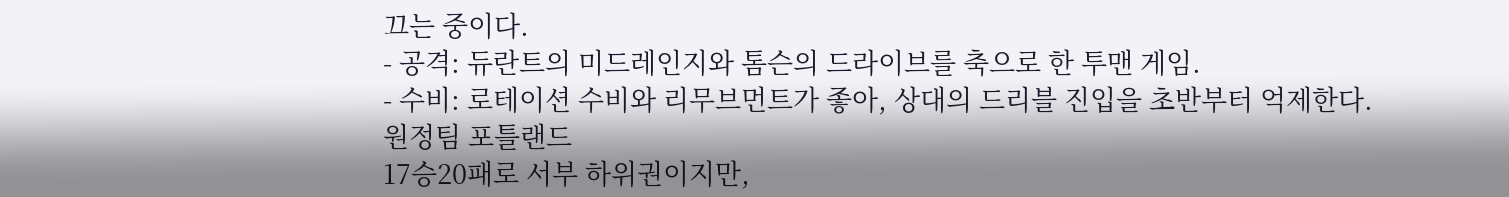끄는 중이다.
- 공격: 듀란트의 미드레인지와 톰슨의 드라이브를 축으로 한 투맨 게임.
- 수비: 로테이션 수비와 리무브먼트가 좋아, 상대의 드리블 진입을 초반부터 억제한다.
원정팀 포틀랜드
17승20패로 서부 하위권이지만,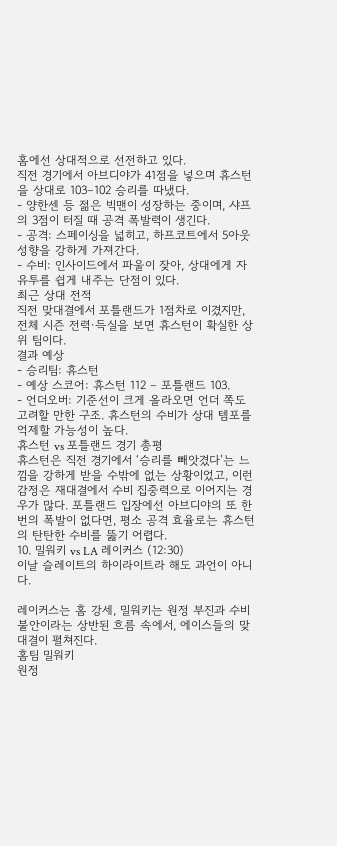홈에선 상대적으로 선전하고 있다.
직전 경기에서 아브디야가 41점을 넣으며 휴스턴을 상대로 103–102 승리를 따냈다.
- 양한센 등 젊은 빅맨이 성장하는 중이며, 샤프의 3점이 터질 때 공격 폭발력이 생긴다.
- 공격: 스페이싱을 넓히고, 하프코트에서 5아웃 성향을 강하게 가져간다.
- 수비: 인사이드에서 파울이 잦아, 상대에게 자유투를 쉽게 내주는 단점이 있다.
최근 상대 전적
직전 맞대결에서 포틀랜드가 1점차로 이겼지만, 전체 시즌 전력·득실을 보면 휴스턴이 확실한 상위 팀이다.
결과 예상
- 승리팀: 휴스턴
- 예상 스코어: 휴스턴 112 – 포틀랜드 103.
- 언더오버: 기준선이 크게 올라오면 언더 쪽도 고려할 만한 구조. 휴스턴의 수비가 상대 템포를 억제할 가능성이 높다.
휴스턴 vs 포틀랜드 경기 총평
휴스턴은 직전 경기에서 ‘승리를 빼앗겼다’는 느낌을 강하게 받을 수밖에 없는 상황이었고, 이런 감정은 재대결에서 수비 집중력으로 이어지는 경우가 많다. 포틀랜드 입장에선 아브디야의 또 한 번의 폭발이 없다면, 평소 공격 효율로는 휴스턴의 탄탄한 수비를 뚫기 어렵다.
10. 밀워키 vs LA 레이커스 (12:30)
이날 슬레이트의 하이라이트라 해도 과언이 아니다.

레이커스는 홈 강세, 밀워키는 원정 부진과 수비 불안이라는 상반된 흐름 속에서, 에이스들의 맞대결이 펼쳐진다.
홈팀 밀워키
원정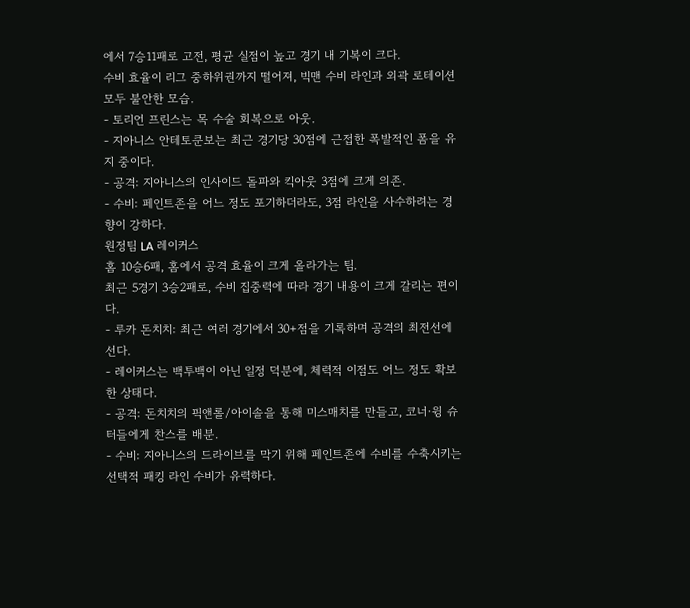에서 7승11패로 고전, 평균 실점이 높고 경기 내 기복이 크다.
수비 효율이 리그 중하위권까지 떨어져, 빅맨 수비 라인과 외곽 로테이션 모두 불안한 모습.
- 토리언 프린스는 목 수술 회복으로 아웃.
- 지아니스 안테토쿤보는 최근 경기당 30점에 근접한 폭발적인 폼을 유지 중이다.
- 공격: 지아니스의 인사이드 돌파와 킥아웃 3점에 크게 의존.
- 수비: 페인트존을 어느 정도 포기하더라도, 3점 라인을 사수하려는 경향이 강하다.
원정팀 LA 레이커스
홈 10승6패, 홈에서 공격 효율이 크게 올라가는 팀.
최근 5경기 3승2패로, 수비 집중력에 따라 경기 내용이 크게 갈리는 편이다.
- 루카 돈치치: 최근 여러 경기에서 30+점을 기록하며 공격의 최전선에 선다.
- 레이커스는 백투백이 아닌 일정 덕분에, 체력적 이점도 어느 정도 확보한 상태다.
- 공격: 돈치치의 픽앤롤/아이솔을 통해 미스매치를 만들고, 코너·윙 슈터들에게 찬스를 배분.
- 수비: 지아니스의 드라이브를 막기 위해 페인트존에 수비를 수축시키는 선택적 패킹 라인 수비가 유력하다.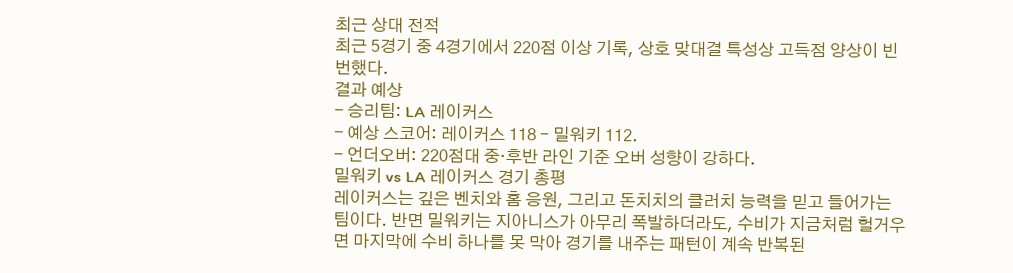최근 상대 전적
최근 5경기 중 4경기에서 220점 이상 기록, 상호 맞대결 특성상 고득점 양상이 빈번했다.
결과 예상
- 승리팀: LA 레이커스
- 예상 스코어: 레이커스 118 – 밀워키 112.
- 언더오버: 220점대 중·후반 라인 기준 오버 성향이 강하다.
밀워키 vs LA 레이커스 경기 총평
레이커스는 깊은 벤치와 홈 응원, 그리고 돈치치의 클러치 능력을 믿고 들어가는 팀이다. 반면 밀워키는 지아니스가 아무리 폭발하더라도, 수비가 지금처럼 헐거우면 마지막에 수비 하나를 못 막아 경기를 내주는 패턴이 계속 반복된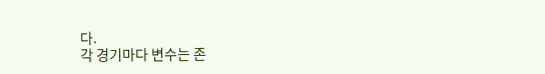다.
각 경기마다 변수는 존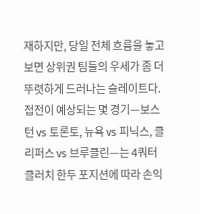재하지만, 당일 전체 흐름을 놓고 보면 상위권 팀들의 우세가 좀 더 뚜렷하게 드러나는 슬레이트다.
접전이 예상되는 몇 경기—보스턴 vs 토론토, 뉴욕 vs 피닉스, 클리퍼스 vs 브루클린—는 4쿼터 클러치 한두 포지션에 따라 손익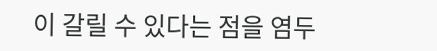이 갈릴 수 있다는 점을 염두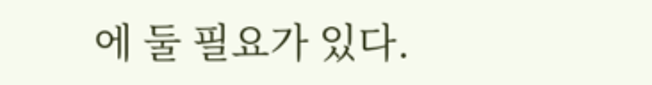에 둘 필요가 있다.